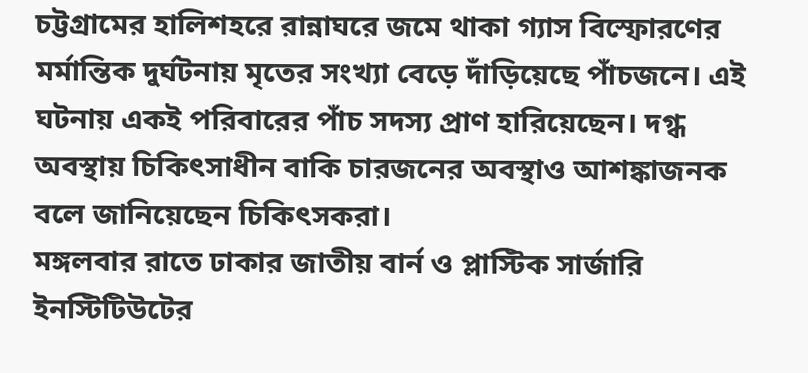চট্টগ্রামের হালিশহরে রান্নাঘরে জমে থাকা গ্যাস বিস্ফোরণের মর্মান্তিক দুর্ঘটনায় মৃতের সংখ্যা বেড়ে দাঁড়িয়েছে পাঁচজনে। এই ঘটনায় একই পরিবারের পাঁচ সদস্য প্রাণ হারিয়েছেন। দগ্ধ অবস্থায় চিকিৎসাধীন বাকি চারজনের অবস্থাও আশঙ্কাজনক বলে জানিয়েছেন চিকিৎসকরা।
মঙ্গলবার রাতে ঢাকার জাতীয় বার্ন ও প্লাস্টিক সার্জারি ইনস্টিটিউটের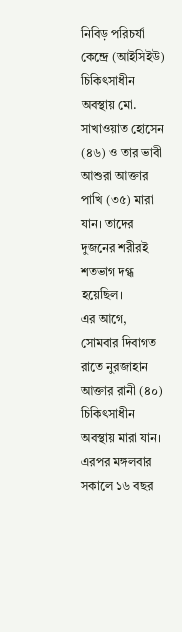নিবিড় পরিচর্যা কেন্দ্রে (আইসিইউ) চিকিৎসাধীন অবস্থায় মো. সাখাওয়াত হোসেন (৪৬) ও তার ভাবী আশুরা আক্তার পাখি (৩৫) মারা যান। তাদের দুজনের শরীরই শতভাগ দগ্ধ হয়েছিল।
এর আগে, সোমবার দিবাগত রাতে নুরজাহান আক্তার রানী (৪০) চিকিৎসাধীন অবস্থায় মারা যান। এরপর মঙ্গলবার সকালে ১৬ বছর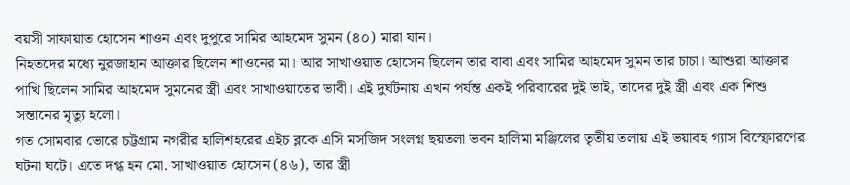বয়সী সাফায়াত হোসেন শাওন এবং দুপুরে সামির আহমেদ সুমন (৪০) মারা যান।
নিহতদের মধ্যে নুরজাহান আক্তার ছিলেন শাওনের মা। আর সাখাওয়াত হোসেন ছিলেন তার বাবা এবং সামির আহমেদ সুমন তার চাচা। আশুরা আক্তার পাখি ছিলেন সামির আহমেদ সুমনের স্ত্রী এবং সাখাওয়াতের ভাবী। এই দুর্ঘটনায় এখন পর্যন্ত একই পরিবারের দুই ভাই, তাদের দুই স্ত্রী এবং এক শিশু সন্তানের মৃত্যু হলো।
গত সোমবার ভোরে চট্টগ্রাম নগরীর হালিশহরের এইচ ব্লকে এসি মসজিদ সংলগ্ন ছয়তলা ভবন হালিমা মঞ্জিলের তৃতীয় তলায় এই ভয়াবহ গ্যাস বিস্ফোরণের ঘটনা ঘটে। এতে দগ্ধ হন মো. সাখাওয়াত হোসেন (৪৬), তার স্ত্রী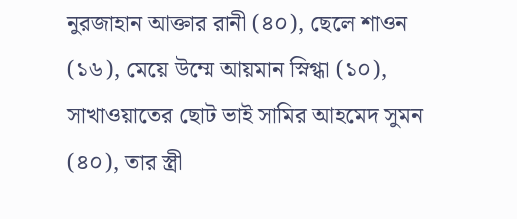নুরজাহান আক্তার রানী (৪০), ছেলে শাওন (১৬), মেয়ে উম্মে আয়মান স্নিগ্ধা (১০), সাখাওয়াতের ছোট ভাই সামির আহমেদ সুমন (৪০), তার স্ত্রী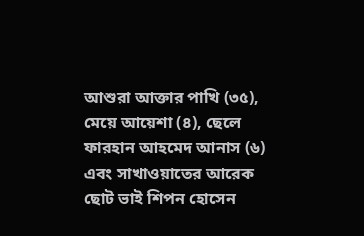আশুরা আক্তার পাখি (৩৫), মেয়ে আয়েশা (৪), ছেলে ফারহান আহমেদ আনাস (৬) এবং সাখাওয়াতের আরেক ছোট ভাই শিপন হোসেন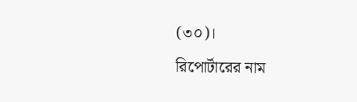(৩০)।
রিপোর্টারের নাম